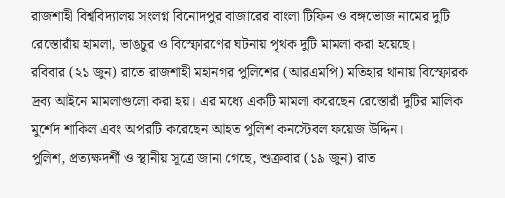রাজশাহী বিশ্ববিদ্যালয় সংলগ্ন বিনোদপুর বাজারের বাংলা টিফিন ও বঙ্গভোজ নামের দুটি রেস্তোরাঁয় হামলা, ভাঙচুর ও বিস্ফোরণের ঘটনায় পৃথক দুটি মামলা করা হয়েছে।
রবিবার (২১ জুন) রাতে রাজশাহী মহানগর পুলিশের (আরএমপি) মতিহার থানায় বিস্ফোরক দ্রব্য আইনে মামলাগুলো করা হয়। এর মধ্যে একটি মামলা করেছেন রেস্তোরাঁ দুটির মালিক মুর্শেদ শাকিল এবং অপরটি করেছেন আহত পুলিশ কনস্টেবল ফয়েজ উদ্দিন।
পুলিশ, প্রত্যক্ষদর্শী ও স্থানীয় সূত্রে জানা গেছে, শুক্রবার (১৯ জুন) রাত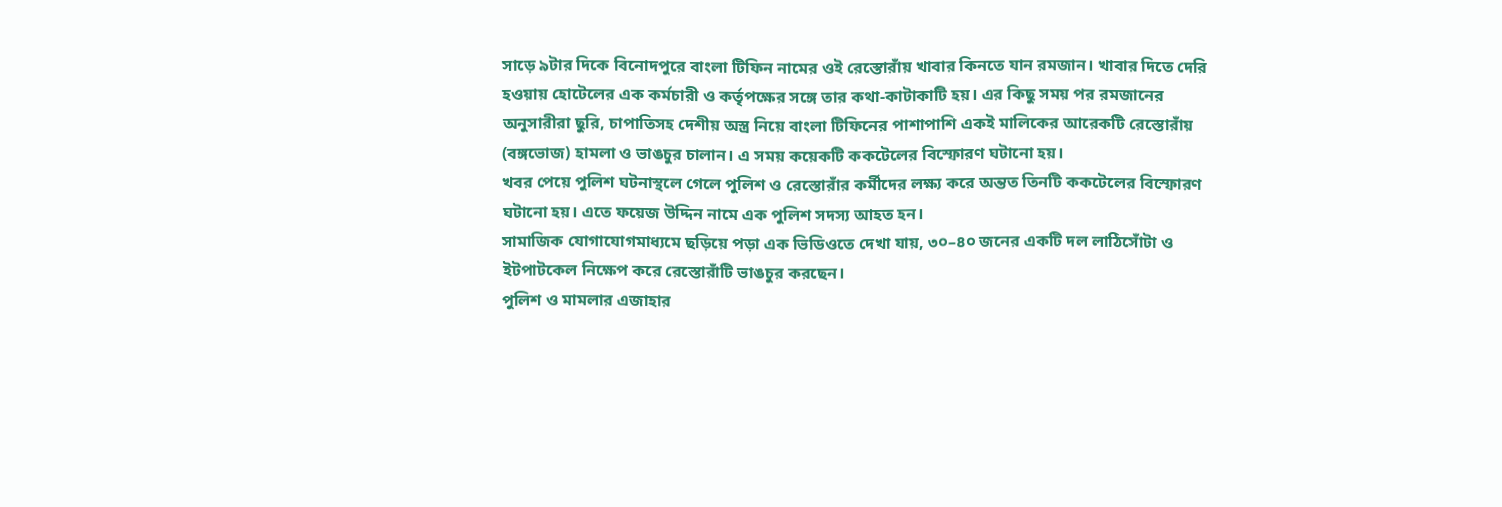সাড়ে ৯টার দিকে বিনোদপুরে বাংলা টিফিন নামের ওই রেস্তোরাঁয় খাবার কিনতে যান রমজান। খাবার দিতে দেরি হওয়ায় হোটেলের এক কর্মচারী ও কর্তৃপক্ষের সঙ্গে তার কথা-কাটাকাটি হয়। এর কিছু সময় পর রমজানের অনুসারীরা ছুরি, চাপাতিসহ দেশীয় অস্ত্র নিয়ে বাংলা টিফিনের পাশাপাশি একই মালিকের আরেকটি রেস্তোরাঁয় (বঙ্গভোজ) হামলা ও ভাঙচুর চালান। এ সময় কয়েকটি ককটেলের বিস্ফোরণ ঘটানো হয়।
খবর পেয়ে পুলিশ ঘটনাস্থলে গেলে পুলিশ ও রেস্তোরাঁর কর্মীদের লক্ষ্য করে অন্তত তিনটি ককটেলের বিস্ফোরণ ঘটানো হয়। এতে ফয়েজ উদ্দিন নামে এক পুলিশ সদস্য আহত হন।
সামাজিক যোগাযোগমাধ্যমে ছড়িয়ে পড়া এক ভিডিওতে দেখা যায়, ৩০–৪০ জনের একটি দল লাঠিসোঁটা ও ইটপাটকেল নিক্ষেপ করে রেস্তোরাঁটি ভাঙচুর করছেন।
পুলিশ ও মামলার এজাহার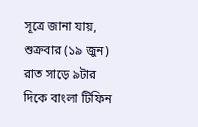সূত্রে জানা যায়, শুক্রবার (১৯ জুন) রাত সাড়ে ৯টার দিকে বাংলা টিফিন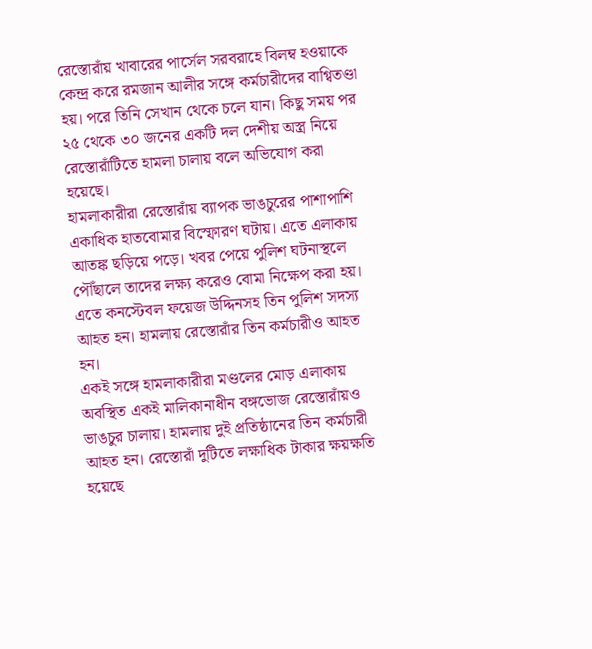রেস্তোরাঁয় খাবারের পার্সেল সরবরাহে বিলম্ব হওয়াকে কেন্দ্র করে রমজান আলীর সঙ্গে কর্মচারীদের বাগ্বিতণ্ডা হয়। পরে তিনি সেখান থেকে চলে যান। কিছু সময় পর ২৫ থেকে ৩০ জনের একটি দল দেশীয় অস্ত্র নিয়ে রেস্তোরাঁটিতে হামলা চালায় বলে অভিযোগ করা হয়েছে।
হামলাকারীরা রেস্তোরাঁয় ব্যাপক ভাঙচুরের পাশাপাশি একাধিক হাতবোমার বিস্ফোরণ ঘটায়। এতে এলাকায় আতঙ্ক ছড়িয়ে পড়ে। খবর পেয়ে পুলিশ ঘটনাস্থলে পৌঁছালে তাদের লক্ষ্য করেও বোমা নিক্ষেপ করা হয়। এতে কনস্টেবল ফয়েজ উদ্দিনসহ তিন পুলিশ সদস্য আহত হন। হামলায় রেস্তোরাঁর তিন কর্মচারীও আহত হন।
একই সঙ্গে হামলাকারীরা মণ্ডলের মোড় এলাকায় অবস্থিত একই মালিকানাধীন বঙ্গভোজ রেস্তোরাঁয়ও ভাঙচুর চালায়। হামলায় দুই প্রতিষ্ঠানের তিন কর্মচারী আহত হন। রেস্তোরাঁ দুটিতে লক্ষাধিক টাকার ক্ষয়ক্ষতি হয়েছে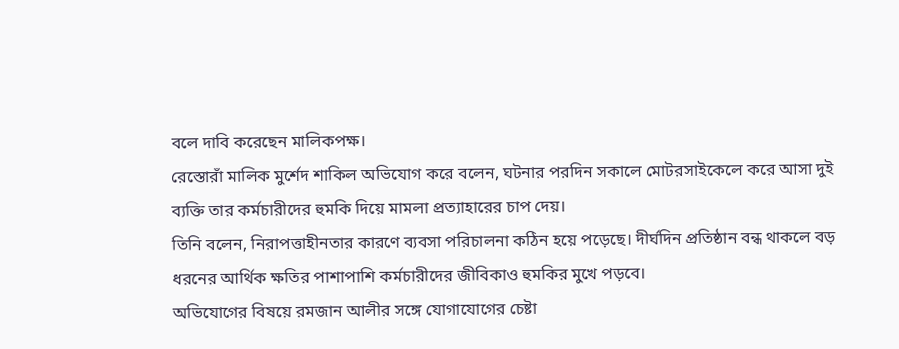বলে দাবি করেছেন মালিকপক্ষ।
রেস্তোরাঁ মালিক মুর্শেদ শাকিল অভিযোগ করে বলেন, ঘটনার পরদিন সকালে মোটরসাইকেলে করে আসা দুই ব্যক্তি তার কর্মচারীদের হুমকি দিয়ে মামলা প্রত্যাহারের চাপ দেয়।
তিনি বলেন, নিরাপত্তাহীনতার কারণে ব্যবসা পরিচালনা কঠিন হয়ে পড়েছে। দীর্ঘদিন প্রতিষ্ঠান বন্ধ থাকলে বড় ধরনের আর্থিক ক্ষতির পাশাপাশি কর্মচারীদের জীবিকাও হুমকির মুখে পড়বে।
অভিযোগের বিষয়ে রমজান আলীর সঙ্গে যোগাযোগের চেষ্টা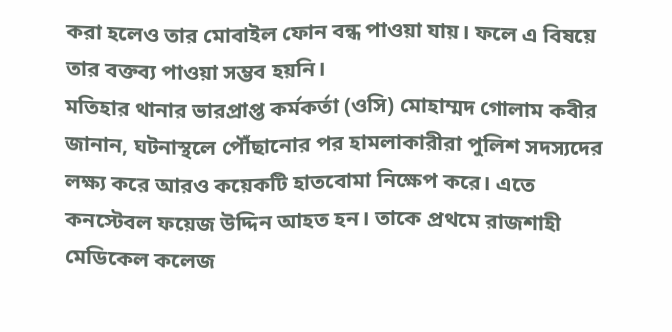করা হলেও তার মোবাইল ফোন বন্ধ পাওয়া যায়। ফলে এ বিষয়ে তার বক্তব্য পাওয়া সম্ভব হয়নি।
মতিহার থানার ভারপ্রাপ্ত কর্মকর্তা (ওসি) মোহাম্মদ গোলাম কবীর জানান, ঘটনাস্থলে পৌঁছানোর পর হামলাকারীরা পুলিশ সদস্যদের লক্ষ্য করে আরও কয়েকটি হাতবোমা নিক্ষেপ করে। এতে কনস্টেবল ফয়েজ উদ্দিন আহত হন। তাকে প্রথমে রাজশাহী মেডিকেল কলেজ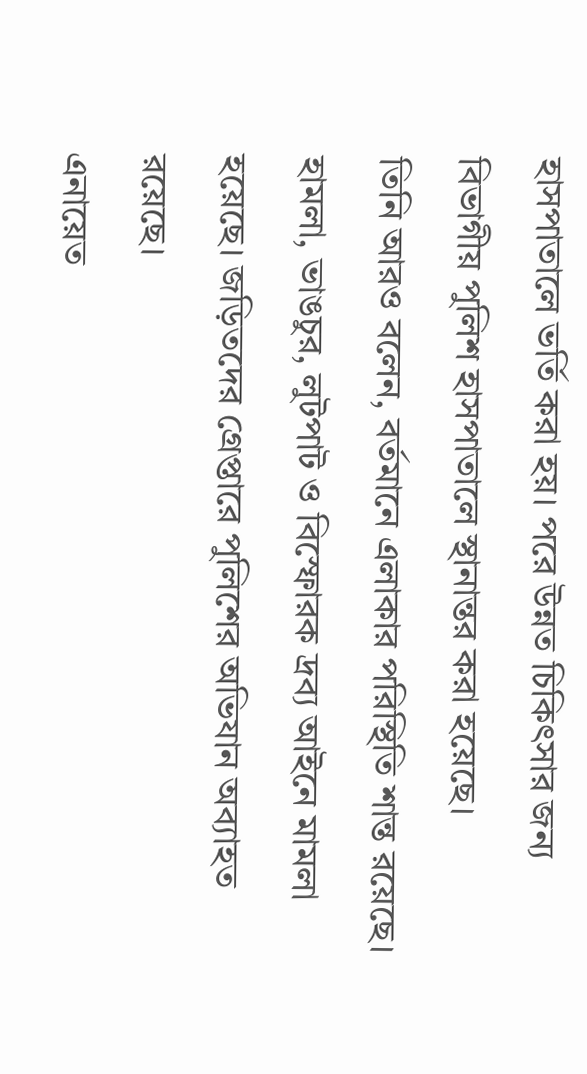হাসপাতালে ভর্তি করা হয়। পরে উন্নত চিকিৎসার জন্য বিভাগীয় পুলিশ হাসপাতালে স্থানান্তর করা হয়েছে।
তিনি আরও বলেন, বর্তমানে এলাকার পরিস্থিতি শান্ত রয়েছে। হামলা, ভাঙচুর, লুটপাট ও বিস্ফোরক দ্রব্য আইনে মামলা হয়েছে। জড়িতদের গ্রেপ্তারে পুলিশের অভিযান অব্যাহত রয়েছে।
এনায়েত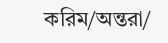করিম/অন্তরা/